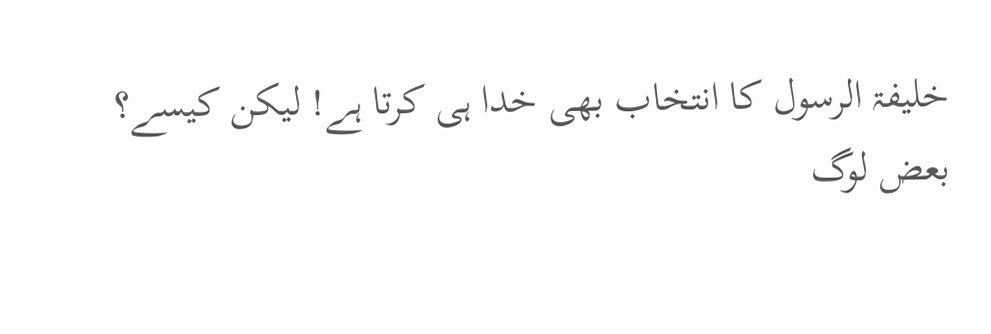خلیفۃ الرسول کا انتخاب بھی خدا ہی کرتا ہے! لیکن کیسے؟
بعض لوگ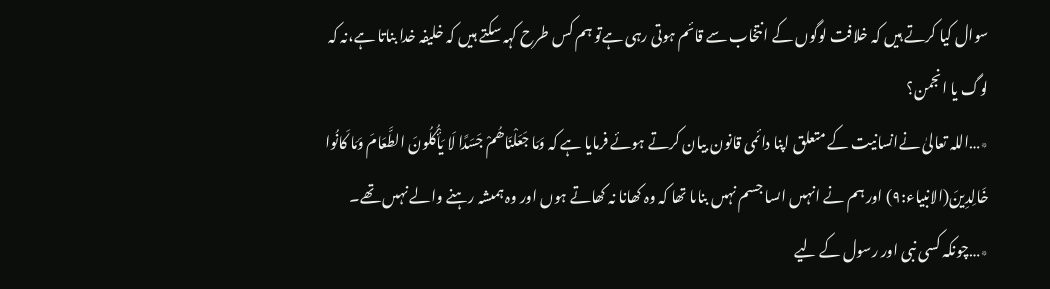سوال کیا کرتے ہیں کہ خلافت لوگوں کے انتخاب سے قائم ہوتی رہی ہےتو ہم کس طرح کہہ سکتے ہیں کہ خلیفہ خدا بناتا ہے،نہ کہ لوگ یا انجمن؟
٭…اللہ تعالیٰ نےانسانیت کے متعلق اپنا دائمی قانون بیان کرتے ہوئے فرمایا ہے کہ وَمَا جَعَلْنَاھُمْ جَسَدًا لَا یَأْکُلُونَ الطَّعَامَ وَمَا کَانُوا خَالِدِینَ(الانبیاء:۹) اور ہم نے انہىں اىسا جسم نہىں بناىا تھا کہ وہ کھانا نہ کھاتے ہوں اور وہ ہمىشہ رہنے والے نہىں تھے۔
٭…چونکہ کسی نبی اور رسول کے لیے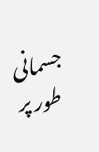جسمانی طور پر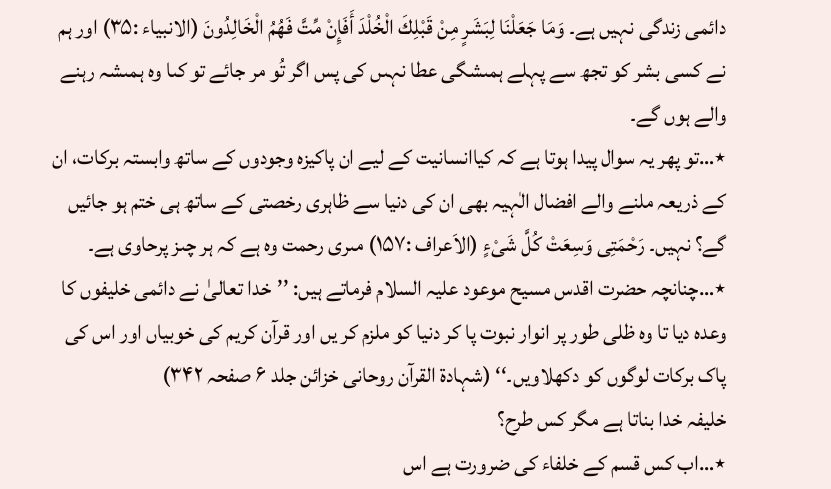دائمی زندگی نہیں ہے۔ وَمَا جَعَلْنَا لِبَشَرٍ مِنْ قَبْلِكَ الْخُلْدَ أَفَإِنْ مِّتَّ فَهُمُ الْخَالِدُونَ (الانبياء :۳۵) اور ہم نے کسى بشر کو تجھ سے پہلے ہمىشگى عطا نہىں کى پس اگر تُو مر جائے تو کىا وہ ہمىشہ رہنے والے ہوں گے۔
٭…تو پھر یہ سوال پیدا ہوتا ہے کہ کیاانسانیت کے لیے ان پاکیزہ وجودوں کے ساتھ وابستہ برکات، ان کے ذریعہ ملنے والے افضال الٰہیہ بھی ان کی دنیا سے ظاہری رخصتی کے ساتھ ہی ختم ہو جائیں گے؟ نہیں۔ رَحْمَتِی وَسِعَتْ کُلَّ شَیْءٍ (الاَعراف :۱۵۷) مىرى رحمت وہ ہے کہ ہر چىز پرحاوى ہے۔
٭…چنانچہ حضرت اقدس مسیح موعود علیہ السلام فرماتے ہیں: ’’خدا تعالیٰ نے دائمی خلیفوں کا وعدہ دیا تا وہ ظلی طور پر انوار نبوت پا کر دنیا کو ملزم کر یں اور قرآن کریم کی خوبیاں اور اس کی پاک برکات لوگوں کو دکھلاویں۔‘‘ (شہادۃ القرآن روحانی خزائن جلد ۶ صفحہ ٣۴٢)
خلیفہ خدا بناتا ہے مگر کس طرح؟
٭…اب کس قسم کے خلفاء کی ضرورت ہے اس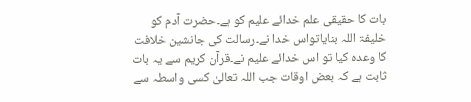بات کا حقیقی علم خدائے علیم کو ہے۔حضرت آدم کو خلیفۃ اللہ بنایاتواس خدا نے۔رسالت کی جانشین خلافت کا وعدہ کیا تو اس خدائے علیم نے۔قرآن کریم سے یہ بات ثابت ہے کہ بعض اوقات جب اللہ تعالیٰ کسی واسطہ سے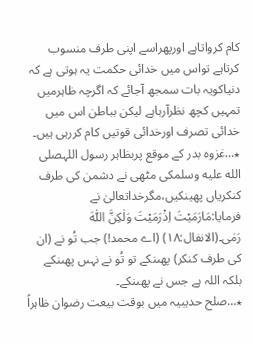کام کرواتاہے اورپھراسے اپنی طرف منسوب کرتاہے تواس میں خدائی حکمت یہ ہوتی ہے کہ دنیاکویہ بات سمجھ آجائے کہ اگرچہ ظاہرمیں تمہیں کچھ نظرآرہاہے لیکن بباطن اس میں خدائی تصرف اورخدائی قوتیں کام کررہی ہیں۔
٭…غزوہ بدر کے موقع پربظاہر رسول اللہصلى الله عليه وسلمکی مٹھی نے دشمن کی طرف کنکریاں پھینکیں،مگرخداتعالیٰ نے فرمایا:مَارَمَیْتَ اِذْرَمَیْتَ وَلٰکِنَّ اللّٰہَ رَمٰی۔(الانفال:۱۸) (اے محمد!) جب تُو نے (ان کى طرف کنکر) پھىنکے تو تُو نے نہىں پھىنکے بلکہ اللہ ہے جس نے پھىنکے۔
٭…صلح حدیبیہ میں بوقت بیعت رضوان ظاہراً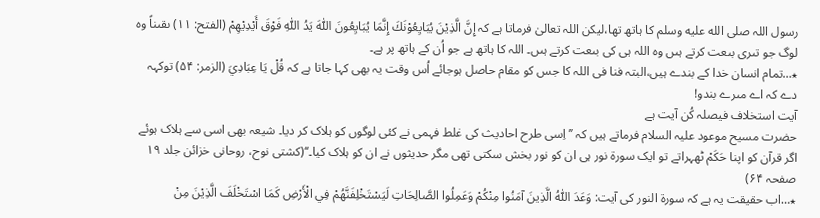رسول اللہ صلى الله عليه وسلم کا ہاتھ تھا،لیکن اللہ تعالیٰ فرماتا ہے کہ إِنَّ الَّذِيْنَ يُبَايِعُوْنَكَ إِنَّمَا يُبَايِعُونَ اللّٰهَ يَدُ اللّٰهِ فَوْقَ أَيْدِيْهِمْ (الفتح: ۱۱) ىقىناً وہ لوگ جو تىرى بىعت کرتے ہىں وہ اللہ ہى کى بىعت کرتے ہىں۔ اللہ کا ہاتھ ہے جو اُن کے ہاتھ پر ہے۔
٭…تمام انسان خدا کے بندے ہیں،البتہ فنا فی اللہ کا جس کو مقام حاصل ہوجائے اُس وقت یہ بھی کہا جاتا ہے کہ قُلْ يَا عِبَادِيَ (الزمر: ۵۴) توکہہ دے کہ اے مىرے بندو!
آیت استخلاف فیصلہ کُن آیت ہے
حضرت مسیح موعود علیہ السلام فرماتے ہیں کہ ’’اِسی طرح احادیث کی غلط فہمی نے کئی لوگوں کو ہلاک کر دیا۔ شیعہ بھی اسی سے ہلاک ہوئے اگر قرآن کو اپنا حَکَمْ ٹھہراتے تو ایک سورۃ نور ہی ان کو نور بخش سکتی تھی مگر حدیثوں نے ان کو ہلاک کیا۔‘‘(کشتی نوح، روحانی خزائن جلد ۱۹ صفحہ ۶۴)
٭…اب حقیقت یہ ہے کہ سورۃ النور کی آیت: وَعَدَ اللّٰهُ الَّذِينَ آمَنُوا مِنْكُمْ وَعَمِلُوا الصَّالِحَاتِ لَيَسْتَخْلِفَنَّهُمْ فِي الْأَرْضِ كَمَا اسْتَخْلَفَ الَّذِيْنَ مِنْ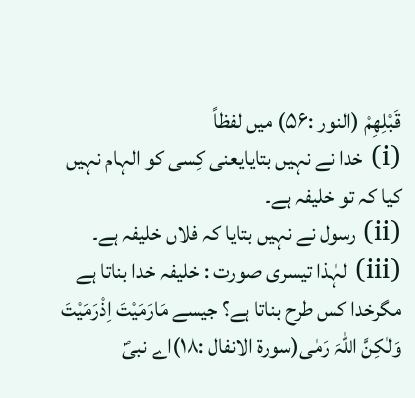قَبْلِهِمْ (النور :۵۶) میں لفظاً
(i) خدا نے نہیں بتایایعنی کِسی کو الہام نہیں کیا کہ تو خلیفہ ہے۔
(ii) رسول نے نہیں بتایا کہ فلاں خلیفہ ہے۔
(iii) لہٰذا تیسری صورت : خلیفہ خدا بناتا ہے مگرخدا کس طرح بناتا ہے؟ جیسے مَارَمَیْتَ اِذْرَمَیْتَ وَلٰکِنَّ اللّٰہَ رَمٰی(سورۃ الانفال :۱۸)اے نبیؐ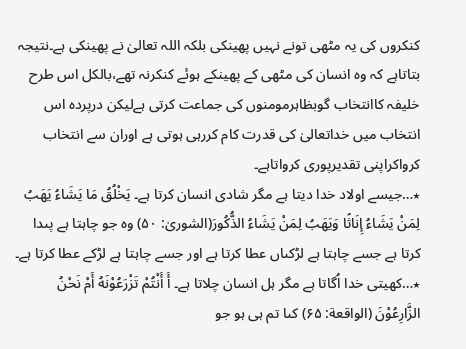کنکروں کی یہ مٹھی تونے نہیں پھینکی بلکہ اللہ تعالیٰ نے پھینکی ہے۔نتیجہ بتاتاہے کہ وہ انسان کی مٹھی کے پھینکے ہوئے کنکرنہ تھے،بالکل اس طرح خلیفہ کاانتخاب گوبظاہرمومنوں کی جماعت کرتی ہےلیکن درپردہ اس انتخاب میں خداتعالیٰ کی قدرت کام کررہی ہوتی ہے اوران سے انتخاب کرواکراپنی تقدیرپوری کرواتاہے۔
٭…جیسے اولاد خدا دیتا ہے مگر شادی انسان کرتا ہے۔ يَخْلُقُ مَا يَشَاءُ يَهَبُ لِمَنْ يَشَاءُ إِنَاثًا وَيَهَبُ لِمَنْ يَشَاءُ الذُّكُورَ(الشورىٰ: ۵۰) وہ جو چاہتا ہے پىدا کرتا ہے جسے چاہتا ہے لڑکىاں عطا کرتا ہے اور جسے چاہتا ہے لڑکے عطا کرتا ہے۔
٭…کھیتی خدا اُگاتا ہے مگر ہل انسان چلاتا ہے۔ أَ أَنْتُمْ تَزْرَعُوْنَهُ أَمْ نَحْنُ الزَّارِعُوْنَ (الواقعة: ۶۵) کىا تم ہى ہو جو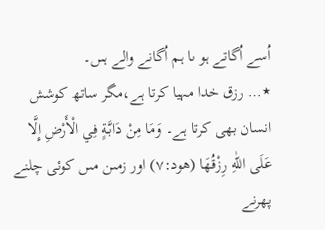اُسے اُگاتے ہو ىا ہم اُگانے والے ہىں۔
٭… رزق خدا مہیا کرتا ہے،مگر ساتھ کوشش انسان بھی کرتا ہے۔ وَمَا مِنْ دَابَّةٍ فِي الْأَرْضِ إِلَّا عَلَى اللّٰهِ رِزْقُهَا (ھود:۷) اور زمىن مىں کوئى چلنے پھرنے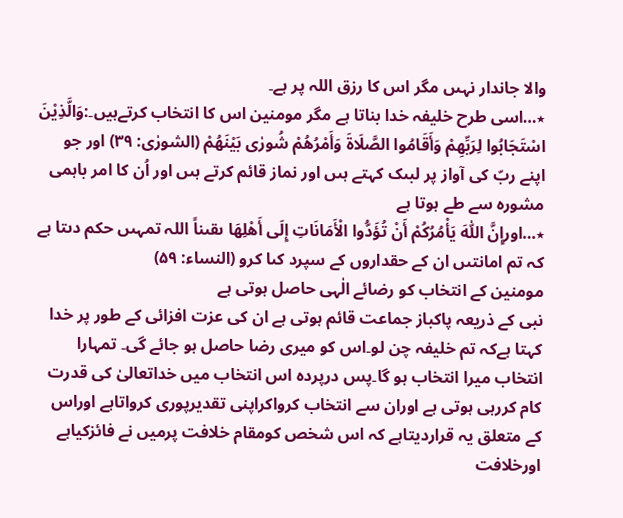والا جاندار نہىں مگر اس کا رزق اللہ پر ہے۔
٭…اسی طرح خلیفہ خدا بناتا ہے مگر مومنین اس کا انتخاب کرتےہیں۔:وَالَّذِيْنَ اسْتَجَابُوا لِرَبِّهِمْ وَأَقَامُوا الصَّلَاةَ وَأَمْرُهُمْ شُورٰى بَيْنَهُمْ (الشورٰى: ۳۹) اور جو اپنے ربّ کى آواز پر لبىک کہتے ہىں اور نماز قائم کرتے ہىں اور اُن کا امر باہمى مشورہ سے طے ہوتا ہے
٭…اورإِنَّ اللّٰهَ يَأْمُرُكُمْ أَنْ تُؤَدُّوا الْأَمَانَاتِ إِلَى أَهْلِهَا ىقىناً اللہ تمہىں حکم دىتا ہے کہ تم امانتىں ان کے حقداروں کے سپرد کىا کرو (النساء: ۵۹)
مومنین کے انتخاب کو رضائے الٰہی حاصل ہوتی ہے
نبی کے ذریعہ پاکباز جماعت قائم ہوتی ہے ان کی عزت افزائی کے طور پر خدا کہتا ہےکہ تم خلیفہ چن لو۔اس کو میری رضا حاصل ہو جائے گی۔ تمہارا انتخاب میرا انتخاب ہو گا۔پس درپردہ اس انتخاب میں خداتعالیٰ کی قدرت کام کررہی ہوتی ہے اوران سے انتخاب کرواکراپنی تقدیرپوری کرواتاہے اوراس کے متعلق یہ قراردیتاہے کہ اس شخص کومقام خلافت پرمیں نے فائزکیاہے اورخلافت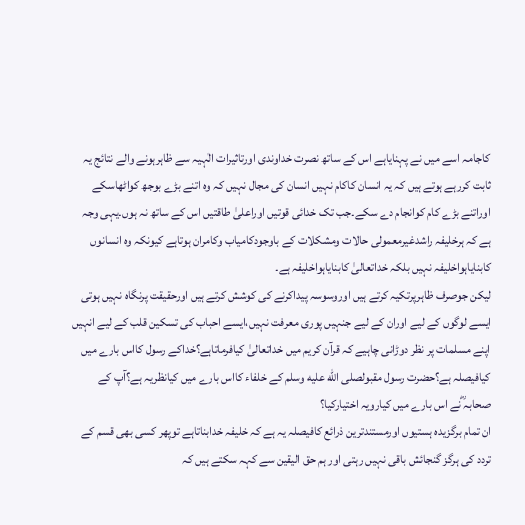کاجامہ اسے میں نے پہنایاہے اس کے ساتھ نصرت خداوندی اورتاثیرات الٰہیہ سے ظاہرہونے والے نتائج یہ ثابت کررہے ہوتے ہیں کہ یہ انسان کاکام نہیں انسان کی مجال نہیں کہ وہ اتنے بڑے بوجھ کواٹھاسکے اوراتنے بڑے کام کوانجام دے سکے۔جب تک خدائی قوتیں اوراعلیٰ طاقتیں اس کے ساتھ نہ ہوں۔یہی وجہ ہے کہ ہرخلیفہ راشدغیرمعمولی حالات ومشکلات کے باوجودکامیاب وکامران ہوتاہے کیونکہ وہ انسانوں کابنایاہواخلیفہ نہیں بلکہ خداتعالیٰ کابنایاہواخلیفہ ہے۔
لیکن جوصرف ظاہرپرتکیہ کرتے ہیں اوروسوسہ پیداکرنے کی کوشش کرتے ہیں اورحقیقت پرنگاہ نہیں ہوتی ایسے لوگوں کے لیے اوران کے لیے جنہیں پوری معرفت نہیں،ایسے احباب کی تسکین قلب کے لیے انہیں اپنے مسلمات پر نظر دوڑانی چاہیے کہ قرآن کریم میں خداتعالیٰ کیافرماتاہے؟خداکے رسول کااس بارے میں کیافیصلہ ہے؟حضرت رسول مقبولصلى الله عليه وسلم کے خلفاء کااس بارے میں کیانظریہ ہے؟آپ کے صحابہ ؓنے اس بارے میں کیارویہ اختیارکیا؟
ان تمام برگزیدہ ہستیوں اورمستندترین ذرائع کافیصلہ یہ ہے کہ خلیفہ خدابناتاہے توپھر کسی بھی قسم کے تردد کی ہرگز گنجائش باقی نہیں رہتی اور ہم حق الیقین سے کہہ سکتے ہیں کہ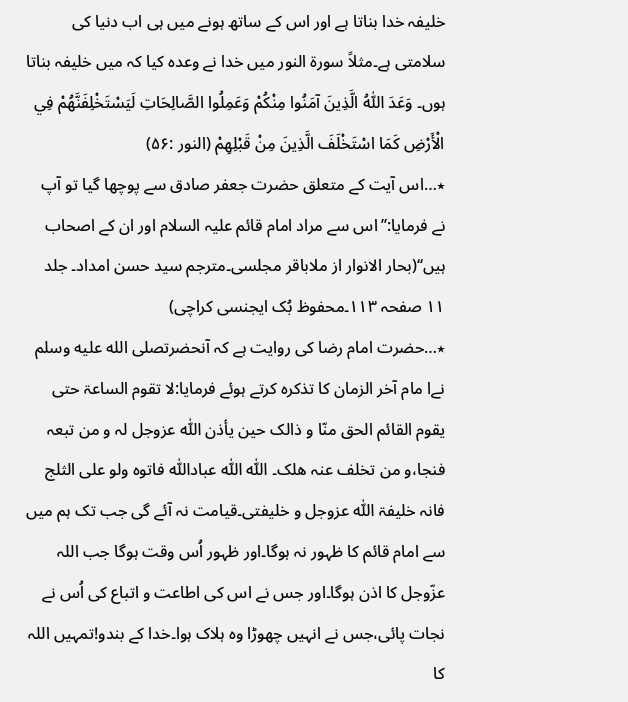خلیفہ خدا بناتا ہے اور اس کے ساتھ ہونے میں ہی اب دنیا کی سلامتی ہے۔مثلاً سورۃ النور میں خدا نے وعدہ کیا کہ میں خلیفہ بناتا ہوں۔ وَعَدَ اللّٰهُ الَّذِينَ آمَنُوا مِنْكُمْ وَعَمِلُوا الصَّالِحَاتِ لَيَسْتَخْلِفَنَّهُمْ فِي الْأَرْضِ كَمَا اسْتَخْلَفَ الَّذِينَ مِنْ قَبْلِهِمْ (النور :۵۶)
٭…اس آیت کے متعلق حضرت جعفر صادق سے پوچھا گیا تو آپ نے فرمایا:’’اس سے مراد امام قائم علیہ السلام اور ان کے اصحاب ہیں‘‘(بحار الانوار از ملاباقر مجلسی۔مترجم سید حسن امداد۔ جلد ۱۱ صفحہ ۱۱۳۔محفوظ بُک ایجنسی کراچی)
٭…حضرت امام رضا کی روایت ہے کہ آنحضرتصلى الله عليه وسلم نےا مام آخر الزمان کا تذکرہ کرتے ہوئے فرمایا:لا تقوم الساعۃ حتی یقوم القائم الحق منّا و ذالک حین یأذن اللّٰہ عزوجل لہ و من تبعہ فنجا،و من تخلف عنہ ھلک۔ اللّٰہ اللّٰہ عباداللّٰہ فاتوہ ولو علی الثلج فانہ خلیفۃ اللّٰہ عزوجل و خلیفتی۔قیامت نہ آئے گی جب تک ہم میں سے امام قائم کا ظہور نہ ہوگا۔اور ظہور اُس وقت ہوگا جب اللہ عزّوجل کا اذن ہوگا۔اور جس نے اس کی اطاعت و اتباع کی اُس نے نجات پائی،جس نے انہیں چھوڑا وہ ہلاک ہوا۔خدا کے بندو!تمہیں اللہ کا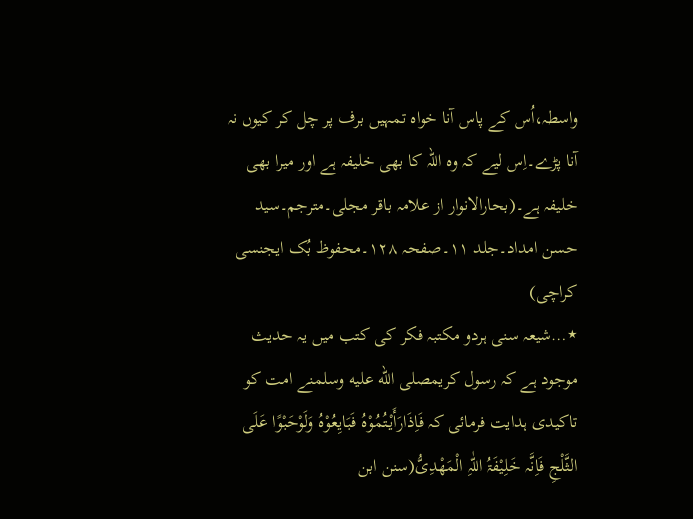واسطہ،اُس کے پاس آنا خواہ تمہیں برف پر چل کر کیوں نہ آنا پڑے۔اِس لیے کہ وہ اللہ کا بھی خلیفہ ہے اور میرا بھی خلیفہ ہے۔(بحارالانوار از علامہ باقر مجلی۔مترجم۔سید حسن امداد۔جلد ۱۱۔صفحہ ۱۲۸۔محفوظ بُک ایجنسی کراچی)
٭…شیعہ سنی ہردو مکتبہ فکر کی کتب میں یہ حدیث موجود ہے کہ رسول کریمصلى الله عليه وسلمنے امت کو تاکیدی ہدایت فرمائی کہ فَاِذَارَأَیْتُمُوْہُ فَبَایِعُوْہُ وَلَوْحَبْوًا عَلَی الثَّلْجِ فَاِنَّہ خَلِیْفَۃُ اللّٰہِ الْمَھْدِیُّ(سنن ابن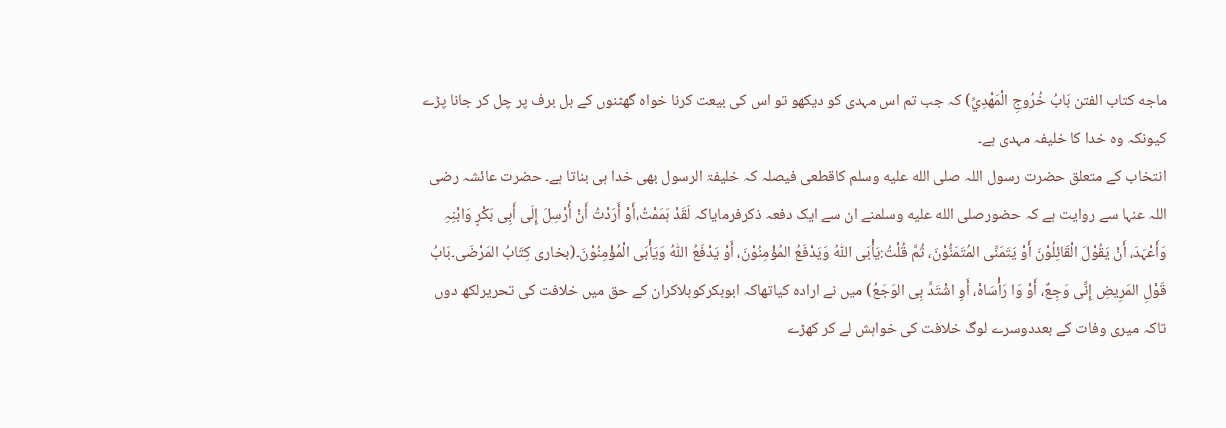ماجه کتاب الفتن بَابُ خُرُوجِ الْمَهْدِيِّ) کہ جب تم اس مہدی کو دیکھو تو اس کی بیعت کرنا خواہ گھٹنوں کے بل برف پر چل کر جانا پڑے کیونکہ وہ خدا کا خلیفہ مہدی ہے۔
انتخاب کے متعلق حضرت رسول اللہ صلى الله عليه وسلم کاقطعی فیصلہ کہ خلیفۃ الرسول بھی خدا ہی بناتا ہے۔ حضرت عائشہ رضی اللہ عنہا سے روایت ہے کہ حضورصلى الله عليه وسلمنے ان سے ایک دفعہ ذکرفرمایاکہ لَقَدْ ہَمَمْتُ،أَوْ أَرَدْتُ أَنْ أُرْسِلَ إِلَی أَبِی بَکْرٍ وَابْنِہِ وَأَعْہَدَ، أَنْ یَقُوْلَ الْقَائِلُوْنَ أَوْ یَتَمَنَّی المُتَمَنُّوْنَ، ثُمَّ قُلْتُ:یَأْبَی اللّٰہُ وَیَدْفَعُ المُؤْمِنُوْنَ، أَوْ یَدْفَعُ اللّٰہُ وَیَأْبَی الْمُؤْمِنُوْنَ۔(بخاری کِتَابُ المَرْضَی۔بَابُ قَوْلِ المَرِیضِ إِنِّی وَجِعٌ، أَوْ وَا رَأْسَاہْ، أَوِ اشْتَدَّ بِی الوَجَعُ) میں نے ارادہ کیاتھاکہ ابوبکرکوبلاکران کے حق میں خلافت کی تحریرلکھ دوں تاکہ میری وفات کے بعددوسرے لوگ خلافت کی خواہش لے کر کھڑے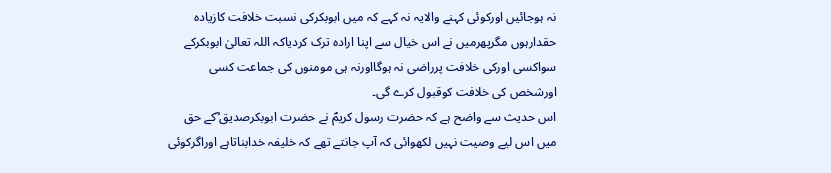نہ ہوجائیں اورکوئی کہنے والایہ نہ کہے کہ میں ابوبکرکی نسبت خلافت کازیادہ حقدارہوں مگرپھرمیں نے اس خیال سے اپنا ارادہ ترک کردیاکہ اللہ تعالیٰ ابوبکرکے سواکسی اورکی خلافت پرراضی نہ ہوگااورنہ ہی مومنوں کی جماعت کسی اورشخص کی خلافت کوقبول کرے گی۔
اس حدیث سے واضح ہے کہ حضرت رسول کریمؐ نے حضرت ابوبکرصدیق ؓکے حق میں اس لیے وصیت نہیں لکھوائی کہ آپ جانتے تھے کہ خلیفہ خدابناتاہے اوراگرکوئی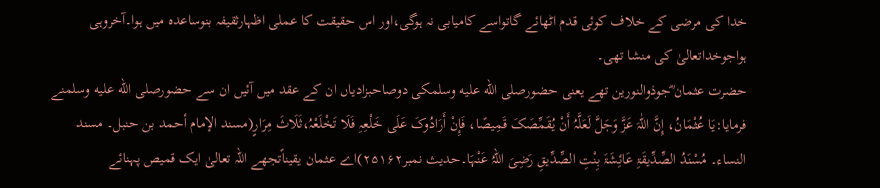خدا کی مرضی کے خلاف کوئی قدم اٹھائے گاتواسے کامیابی نہ ہوگی،اور اس حقیقت کا عملی اظہارثقیفہ بنوساعدہ میں ہوا۔آخروہی ہواجوخداتعالیٰ کی منشا تھی۔
حضرت عثمان ؓجوذوالنورین تھے یعنی حضورصلى الله عليه وسلمکی دوصاحبزادیاں ان کے عقد میں آئیں ان سے حضورصلى الله عليه وسلمنے فرمایا:یَا عُثْمَانُ، إِنَّ اللّٰہَ عَزَّ وَجَلَّ لَعَلَّہُ أَنْ یُقَمِّصَکَ قَمِیصًا، فَإِنْ أَرَادُوکَ عَلَی خَلْعِہِ فَلَا تَخْلَعْہُ،ثَلَاثَ مِرَارٍ(مسند الإمام أحمد بن حنبل۔ مسند النساء۔ مُسْنَدُ الصِّدِّیقَۃِ عَائِشَۃَ بِنْتِ الصِّدِّیقِ رَضِیَ اللہُ عَنْہَا۔حدیث نمبر۲۵۱۶۲)اے عثمان یقیناًتجھے اللہ تعالیٰ ایک قمیص پہنائے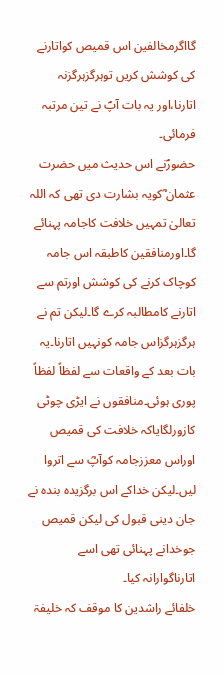گااگرمخالفین اس قمیص کواتارنے کی کوشش کریں توہرگزہرگزنہ اتارنا،اور یہ بات آپؐ نے تین مرتبہ فرمائی۔
حضورؐنے اس حدیث میں حضرت عثمان ؓکویہ بشارت دی تھی کہ اللہ تعالیٰ تمہیں خلافت کاجامہ پہنائے گا۔اورمنافقین کاطبقہ اس جامہ کوچاک کرنے کی کوشش اورتم سے اتارنے کامطالبہ کرے گا۔لیکن تم نے ہرگزہرگزاس جامہ کونہیں اتارنا۔یہ بات بعد کے واقعات سے لفظاً لفظاً پوری ہوئی۔منافقوں نے ایڑی چوٹی کازورلگایاکہ خلافت کی قمیص اوراس معززجامہ کوآپؓ سے اتروا لیں۔لیکن خداکے اس برگزیدہ بندہ نے جان دینی قبول کی لیکن قمیص جوخدانے پہنائی تھی اسے اتارناگوارانہ کیا۔
خلفائے راشدین کا موقف کہ خلیفۃ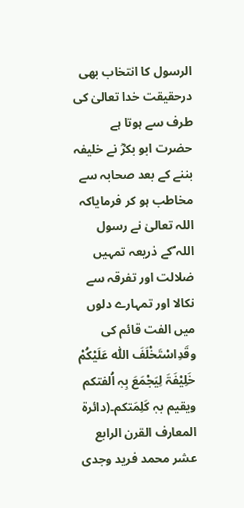الرسول کا انتخاب بھی درحقیقت خدا تعالیٰ کی طرف سے ہوتا ہے
حضرت ابو بکرؓ نے خلیفہ بننے کے بعد صحابہ سے مخاطب ہو کر فرمایاکہ اللہ تعالیٰ نے رسول اللہ ؐکے ذریعہ تمہیں ضلالت اور تفرقہ سے نکالا اور تمہارے دلوں میں الفت قائم کی وقَدِاسْتَخْلَفَ اللّٰہ عَلَیْکُمْ خَلِیْفَۃَ لِیَجْمَعَ بِہٖ اُلفتکم ویقیم بہٖ کَلِمَتکم۔(دائرۃ المعارف القرن الرابع عشر محمد فرید وجدی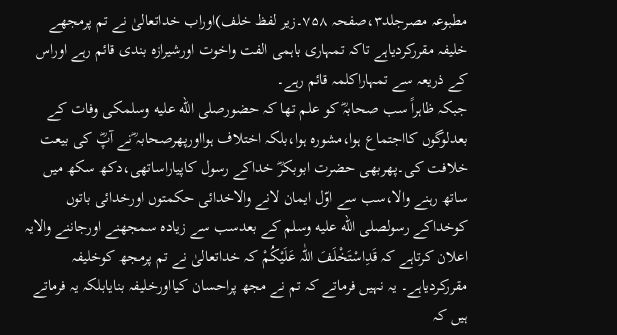مطبوعہ مصرجلد۳،صفحہ ۷۵۸۔زیر لفظ خلف)اوراب خداتعالیٰ نے تم پرمجھے خلیفہ مقررکردیاہے تاکہ تمہاری باہمی الفت واخوت اورشیرازہ بندی قائم رہے اوراس کے ذریعہ سے تمہاراکلمہ قائم رہے۔
جبکہ ظاہراً سب صحابہؓ کو علم تھا کہ حضورصلى الله عليه وسلمکی وفات کے بعدلوگوں کااجتماع ہوا،مشورہ ہوا،بلکہ اختلاف ہوااورپھرصحابہ ؓنے آپؓ کی بیعت خلافت کی۔پھربھی حضرت ابوبکرؓ خداکے رسول کاپیاراساتھی،دکھ سکھ میں ساتھ رہنے والا،سب سے اوّل ایمان لانے والاخدائی حکمتوں اورخدائی باتوں کوخداکے رسولصلى الله عليه وسلم کے بعدسب سے زیادہ سمجھنے اورجاننے والایہ اعلان کرتاہے کہ قَدِاسْتَخْلَفَ اللّٰہ عَلَیْکُمْ کہ خداتعالیٰ نے تم پرمجھ کوخلیفہ مقررکردیاہے۔ یہ نہیں فرماتے کہ تم نے مجھ پراحسان کیااورخلیفہ بنایابلکہ یہ فرماتے ہیں کہ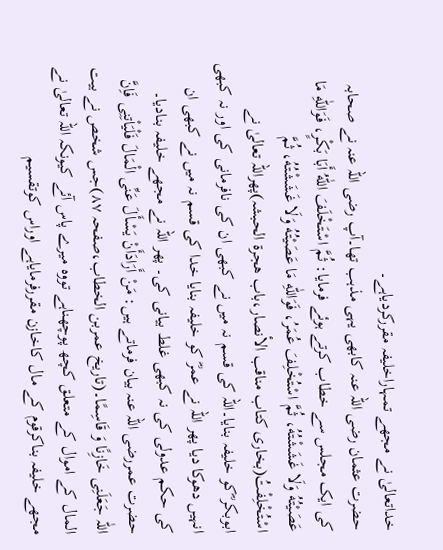خداتعالیٰ نے مجھے تمہاراخلیفہ مقررکردیاہے۔
حضرت عثمان رضی اللہ عنہ کابھی یہی مذہب تھا۔آپ رضی اللہ عنہ نے صحابہ کی ایک مجلس سے خطاب کرتے ہوئے فرمایا: ثُمَّ اسْتَخْلَفَ اللّٰهُ أَبَا بَكْرٍ، فَوَاللّٰهِ مَا عَصَيْتُهُ وَلَا غَشَشْتُهُ، ثُمَّ اسْتُخْلِفَ عُمَرُ، فَوَاللّٰهِ مَا عَصَيْتُهُ وَلَا غَشَشْتُهُ، ثُمَّ اسْتُخْلِفْتُ(بخاری کتاب مناقب الأنصار،باب ھجرۃ الحبشہ)پھراللہ تعالیٰ نے ابوبکر ؓکو خلیفہ بنایا۔اللہ کی قسم نہ میں نے کبھی ان کی نافرمانی کی اور نہ کبھی انہیں دھوکا دیا پھر اللہ نے عمرؓ کو خلیفہ بنایا خدا کی قسم نہ میں نے کبھی ان کی حکم عدولی کی نہ کبھی غلط بیانی کی۔ پھر اللہ نے مجھے خلیفہ بنادیا۔
حضرت عمررضی اللہ عنہ بیان فرماتے ہیں: مَنْ أَرَادَأَنْ یَسْأَلَ عَنِّی الْمَالَ فَلْیَاْتِنِی فَاِنَّ اللّٰہ جَعَلَنِی خَازِنًا وَ قَاسِمًا۔(تاریخ عمربن الخطاب،صفحہ ۸۷)جس شخص نے بیت المال کے اموال کے متعلق کچھ پوچھناہے تووہ میرے پاس آئے کیونکہ اللہ تعالیٰ نے مجھے خلیفہ بناکرقوم کے مال کاخازن مقررفرمایاہے اوراس کوتقسیم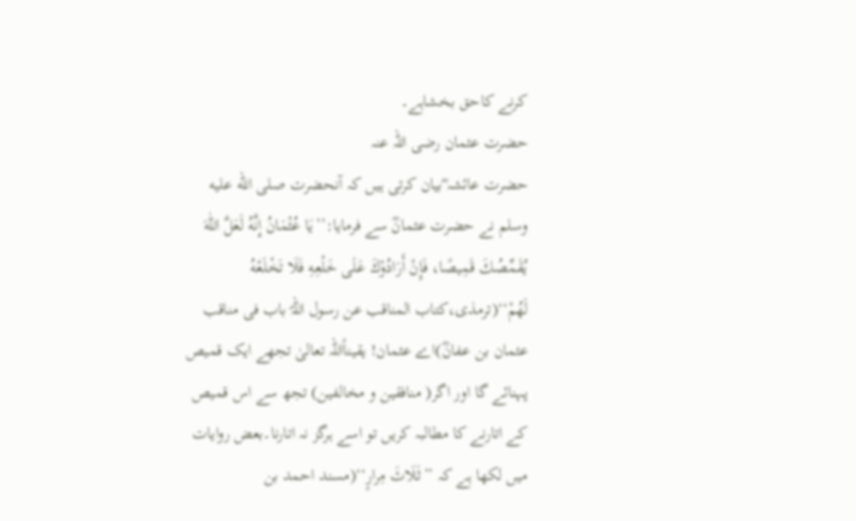کرنے کاحق بخشاہے۔
حضرت عثمان رضی اللہ عنہ
حضرت عائشہ ؓبیان کرتی ہیں کہ آنحضرت صلى الله عليه وسلم نے حضرت عثمانؓ سے فرمایا:’’يَا عُثْمَانُ إِنَّهُ لَعَلَّ اللّٰهَ يُقَمِّصُكَ قَمِيصًا، فَإِنْ أَرَادُوْكَ عَلَى خَلْعِهِ فَلَا تَخْلَعْهُ لَهُمْ‘‘(ترمذی،کتاب المناقب عن رسول اللہؐ باب فی مناقب عثمان بن عفانؓ)اے عثمان! یقیناًاللہ تعالیٰ تجھے ایک قمیص پہنائے گا اور اگر( منافقین و مخالفین) تجھ سے اس قمیص کے اتارنے کا مطالبہ کریں تو اسے ہرگز نہ اتارنا۔بعض روایات میں لکھا ہے کہ ’’ثَلَاثَ مِرارٍ‘‘(مسند احمد بن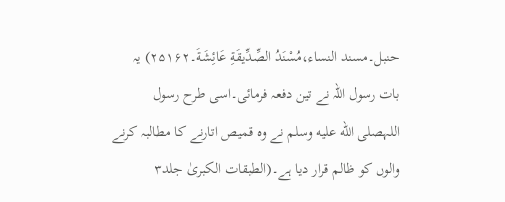حنبل۔مسند النساء،مُسْنَدُ الصِّدِّيقَةِ عَائِشَةَ۔۲۵۱۶۲) یہ بات رسول اللہ نے تین دفعہ فرمائی۔اسی طرح رسول اللہصلى الله عليه وسلم نے وہ قمیص اتارنے کا مطالبہ کرنے والوں کو ظالم قرار دیا ہے۔(الطبقات الکبریٰ جلد۳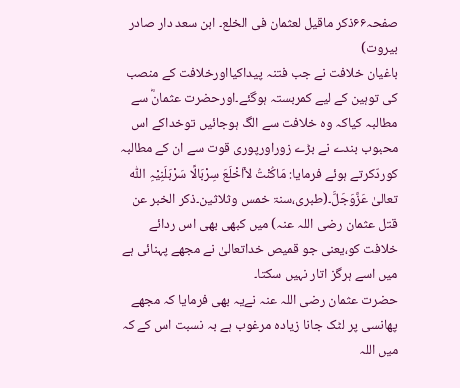صفحہ۶۶ذکر ماقیل لعثمان فی الخلع۔ ابن سعد دار صادر بیروت)
باغیان خلافت نے جب فتنہ پیداکیااورخلافت کے منصب کی توہین کے لیے کمربستہ ہوگئے۔اورحضرت عثمانؓ سے مطالبہ کیاکہ وہ خلافت سے الگ ہوجائیں توخداکے اس محبوب بندے نے بڑے زوراورپوری قوت سے ان کے مطالبہ کوردّکرتے ہوئے فرمایا: مَاکُنْتُ لأاَخْلَعَ سِرْبَالًا سَرْبَلَنِیْہِ اللّٰہ تعالیٰ عَزَّوَجَلَّ۔(طبری،سنۃ خمس وثلاثین۔ذکر الخبر عن قتل عثمان رضی اللہ عنہ) میں کبھی بھی اس ردائے خلافت کو،یعنی جو قمیص خداتعالیٰ نے مجھے پہنائی ہے میں اسے ہرگز اتار نہیں سکتا۔
حضرت عثمان رضی اللہ عنہ نےیہ بھی فرمایا کہ مجھے پھانسی پر لٹک جانا زیادہ مرغوب ہے بہ نسبت اس کے کہ میں اللہ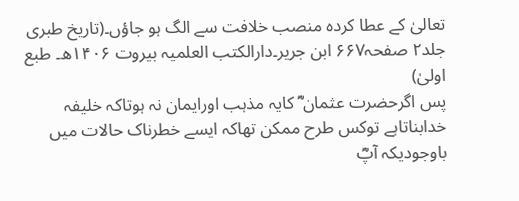تعالیٰ کے عطا کردہ منصب خلافت سے الگ ہو جاؤں۔(تاریخ طبری جلد۲ صفحہ۶۶۷ ابن جریر۔دارالکتب العلمیہ بیروت ۱۴۰۶ھ۔ طبع اولیٰ)
پس اگرحضرت عثمان ؓ کایہ مذہب اورایمان نہ ہوتاکہ خلیفہ خدابناتاہے توکس طرح ممکن تھاکہ ایسے خطرناک حالات میں باوجودیکہ آپؓ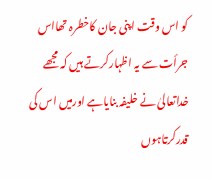کو اس وقت اپنی جان کاخطرہ تھااس جرأت سے یہ اظہارکرتے ہیں کہ مجھے خداتعالیٰ نے خلیفہ بنایاہے اورمیں اس کی قدرکرتاہوں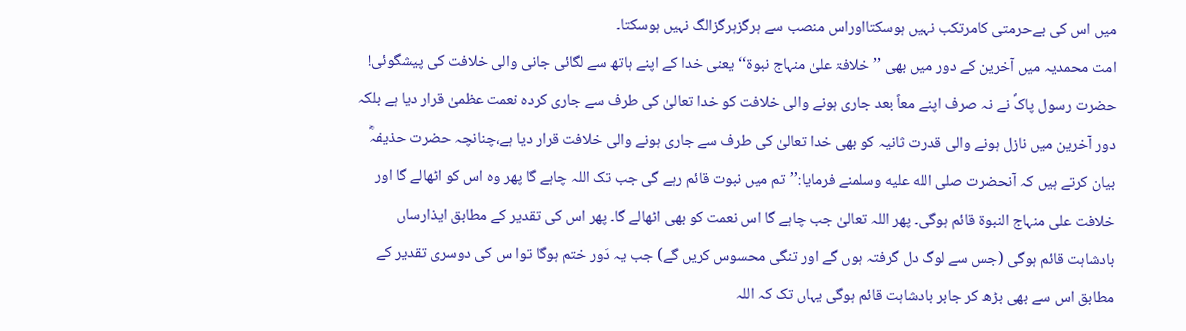میں اس کی بےحرمتی کامرتکب نہیں ہوسکتااوراس منصب سے ہرگزہرگزالگ نہیں ہوسکتا۔
امت محمدیہ میں آخرین کے دور میں بھی ’’خلافۃ علیٰ منہاج نبوۃ‘‘یعنی خدا کے اپنے ہاتھ سے لگائی جانی والی خلافت کی پیشگوئی!
حضرت رسول پاکؐ نے نہ صرف اپنے معاً بعد جاری ہونے والی خلافت کو خدا تعالیٰ کی طرف سے جاری کردہ نعمت عظمیٰ قرار دیا ہے بلکہ دور آخرین میں نازل ہونے والی قدرت ثانیہ کو بھی خدا تعالیٰ کی طرف سے جاری ہونے والی خلافت قرار دیا ہے،چنانچہ حضرت حذیفہؓ بیان کرتے ہیں کہ آنحضرت صلى الله عليه وسلمنے فرمایا:’’تم میں نبوت قائم رہے گی جب تک اللہ چاہے گا پھر وہ اس کو اٹھالے گا اور خلافت علی منہاج النبوۃ قائم ہوگی۔ پھر اللہ تعالیٰ جب چاہے گا اس نعمت کو بھی اٹھالے گا۔ پھر اس کی تقدیر کے مطابق ایذارساں بادشاہت قائم ہوگی (جس سے لوگ دل گرفتہ ہوں گے اور تنگی محسوس کریں گے) جب یہ دَور ختم ہوگا توا س کی دوسری تقدیر کے مطابق اس سے بھی بڑھ کر جابر بادشاہت قائم ہوگی یہاں تک کہ اللہ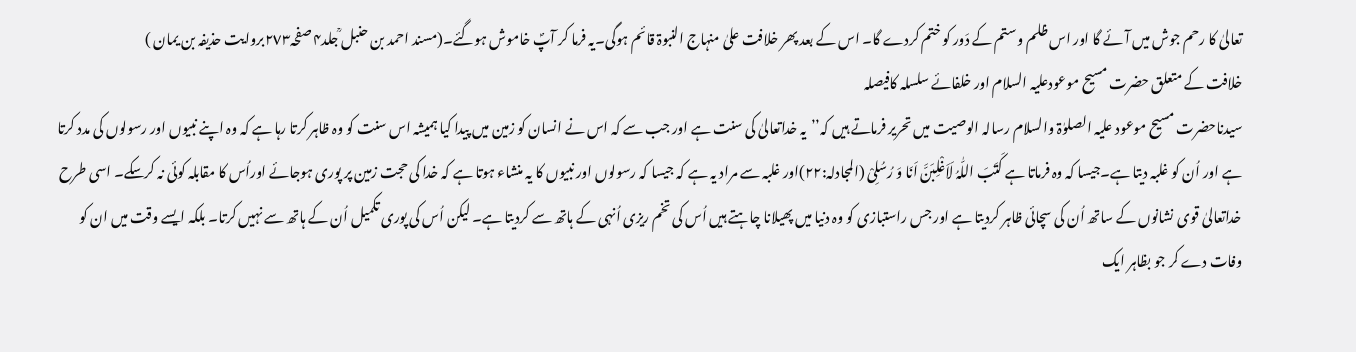تعالیٰ کا رحم جوش میں آئے گا اور اس ظلم و ستم کے دَور کو ختم کردے گا۔ اس کے بعد پھر خلافت علیٰ منہاج النبوۃ قائم ہوگی۔یہ فرما کر آپؐ خاموش ہوگئے۔(مسند احمد بن حنبل ؒجلد۴ صفحہ٢٧٣بروایت حذیفہ بن یمان )
خلافت کے متعلق حضرت مسیح موعودعلیہ السلام اور خلفائے سلسلہ کافیصلہ
سیدناحضرت مسیح موعود علیہ الصلوٰۃ والسلام رسالہ الوصیت میں تحریر فرماتے ہیں کہ’’یہ خداتعالیٰ کی سنت ہے اور جب سے کہ اس نے انسان کو زمین میں پیدا کیا ہمیشہ اس سنت کو وہ ظاہر کرتا رہا ہے کہ وہ اپنے نبیوں اور رسولوں کی مدد کرتا ہے اور اُن کو غلبہ دیتا ہے۔جیسا کہ وہ فرماتا ہے کَتَبَ اللّٰہُ لَاَغْلِبَنَّ اَنَا وَ رُسُلِیْ (المجادلہ:۲۲)اور غلبہ سے مراد یہ ہے کہ جیسا کہ رسولوں اور نبیوں کا یہ منشاء ہوتا ہے کہ خدا کی حجت زمین پر پوری ہوجائے اوراُس کا مقابلہ کوئی نہ کرسکے۔ اسی طرح خداتعالیٰ قوی نشانوں کے ساتھ اُن کی سچائی ظاہر کردیتا ہے اور جس راستبازی کو وہ دنیا میں پھیلانا چاہتے ہیں اُس کی تخم ریزی اُنہی کے ہاتھ سے کردیتا ہے۔ لیکن اُس کی پوری تکمیل اُن کے ہاتھ سے نہیں کرتا۔ بلکہ ایسے وقت میں ان کو وفات دے کر جو بظاہر ایک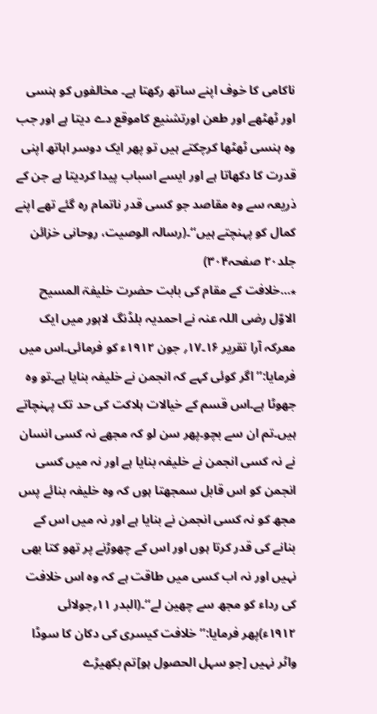ناکامی کا خوف اپنے ساتھ رکھتا ہے۔ مخالفوں کو ہنسی اور ٹھٹھے اور طعن اورتشنیع کاموقع دے دیتا ہے اور جب وہ ہنسی ٹھٹھا کرچکتے ہیں تو پھر ایک دوسر اہاتھ اپنی قدرت کا دکھاتا ہے اور ایسے اسباب پیدا کردیتا ہے جن کے ذریعہ سے وہ مقاصد جو کسی قدر ناتمام رہ گئے تھے اپنے کمال کو پہنچتے ہیں‘‘۔(رسالہ الوصیت، روحانی خزائن جلد۲۰ صفحہ۳۰۴)
٭…خلافت کے مقام کی بابت حضرت خلیفۃ المسیح الاوّل رضی اللہ عنہ نے احمدیہ بلڈنگ لاہور میں ایک معرکہ آرا تقریر ۱۶۔۱۷؍ جون ۱۹۱۲ء کو فرمائی۔اس میں فرمایا:’’اگر کوئی کہے کہ انجمن نے خلیفہ بنایا ہے۔تو وہ جھوٹا ہے۔اس قسم کے خیالات ہلاکت کی حد تک پہنچاتے ہیں۔تم ان سے بچو۔پھر سن لو کہ مجھے نہ کسی انسان نے نہ کسی انجمن نے خلیفہ بنایا ہے اور نہ میں کسی انجمن کو اس قابل سمجھتا ہوں کہ وہ خلیفہ بنائے پس مجھ کو نہ کسی انجمن نے بنایا ہے اور نہ میں اس کے بنانے کی قدر کرتا ہوں اور اس کے چھوڑنے پر تھو کتا بھی نہیں اور نہ اب کسی میں طاقت ہے کہ وہ اس خلافت کی رداء کو مجھ سے چھین لے‘‘۔(البدر ۱۱؍جولائی ۱۹۱۲ء)پھر فرمایا:’’ خلافت کیسری کی دکان کا سوڈا واٹر نہیں [جو سہل الحصول ہو]تم بکھیڑے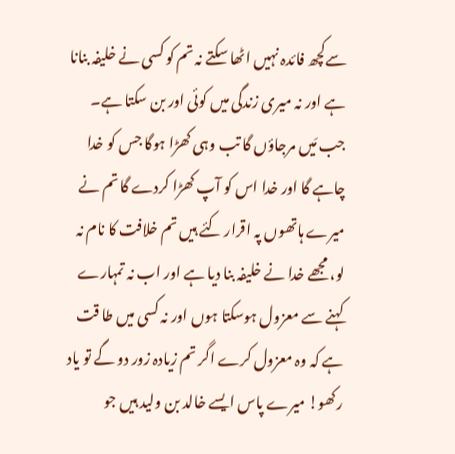سےکچھ فائدہ نہیں اٹھا سکتے نہ تم کو کسی نے خلیفہ بنانا ہے اور نہ میری زندگی میں کوئی اور بن سکتا ہے۔ جب مَیں مرجاؤں گا تب وہی کھڑا ہوگا جس کو خدا چاہے گا اور خدا اس کو آپ کھڑا کردے گا تم نے میرے ہاتھوں پہ اقرار کئے ہیں تم خلافت کا نام نہ لو، مجھے خدا نے خلیفہ بنا دیا ہے اور اب نہ تمہارے کہنے سے معزول ہوسکتا ہوں اور نہ کسی میں طا قت ہے کہ وہ معزول کرے اگر تم زیادہ زور دو گے تو یاد رکھو! میرے پاس ایسے خالد بن ولید ہیں جو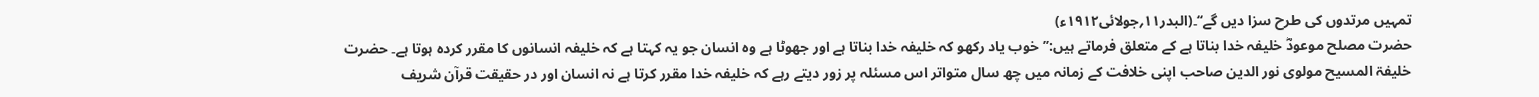تمہیں مرتدوں کی طرح سزا دیں گے‘‘۔(البدر۱۱؍جولائی۱۹۱۲ء)
حضرت مصلح موعودؓ خلیفہ خدا بناتا ہے کے متعلق فرماتے ہیں:’’خوب یاد رکھو کہ خلیفہ خدا بناتا ہے اور جھوٹا ہے وہ انسان جو یہ کہتا ہے کہ خلیفہ انسانوں کا مقرر کردہ ہوتا ہے۔ حضرت خلیفۃ المسیح مولوی نور الدین صاحب اپنی خلافت کے زمانہ میں چھ سال متواتر اس مسئلہ پر زور دیتے رہے کہ خلیفہ خدا مقرر کرتا ہے نہ انسان اور در حقیقت قرآن شریف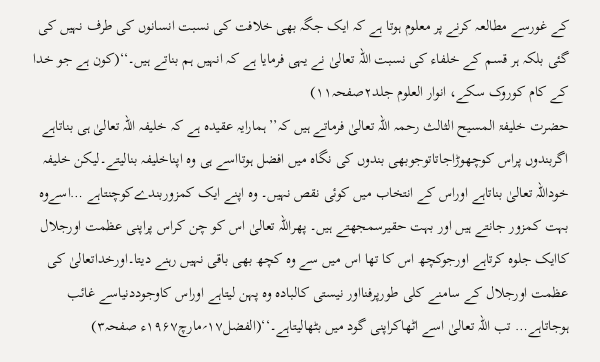کے غورسے مطالعہ کرنے پر معلوم ہوتا ہے کہ ایک جگہ بھی خلافت کی نسبت انسانوں کی طرف نہیں کی گئی بلکہ ہر قسم کے خلفاء کی نسبت اللہ تعالیٰ نے یہی فرمایا ہے کہ انہیں ہم بناتے ہیں۔‘‘(کون ہے جو خدا کے کام کوروک سکے، انوار العلوم جلد۲صفحہ۱۱)
حضرت خلیفۃ المسیح الثالث رحمہ اللہ تعالیٰ فرماتے ہیں کہ’’ہمارایہ عقیدہ ہے کہ خلیفہ اللہ تعالیٰ ہی بناتاہے اگربندوں پراس کوچھوڑاجاتاتوجوبھی بندوں کی نگاہ میں افضل ہوتااسے ہی وہ اپناخلیفہ بنالیتے۔لیکن خلیفہ خوداللہ تعالیٰ بناتاہے اوراس کے انتخاب میں کوئی نقص نہیں۔ وہ اپنے ایک کمزوربندےکوچنتاہے …اسےوہ بہت کمزور جانتے ہیں اور بہت حقیرسمجھتے ہیں۔ پھراللہ تعالیٰ اس کو چن کراس پراپنی عظمت اورجلال کاایک جلوہ کرتاہے اورجوکچھ اس کا تھا اس میں سے وہ کچھ بھی باقی نہیں رہنے دیتا۔اورخداتعالیٰ کی عظمت اورجلال کے سامنے کلی طورپرفنااور نیستی کالبادہ وہ پہن لیتاہے اوراس کاوجوددنیاسے غائب ہوجاتاہے… تب اللہ تعالیٰ اسے اٹھاکراپنی گود میں بٹھالیتاہے۔‘‘(الفضل۱۷؍مارچ۱۹۶۷ء صفحہ۳)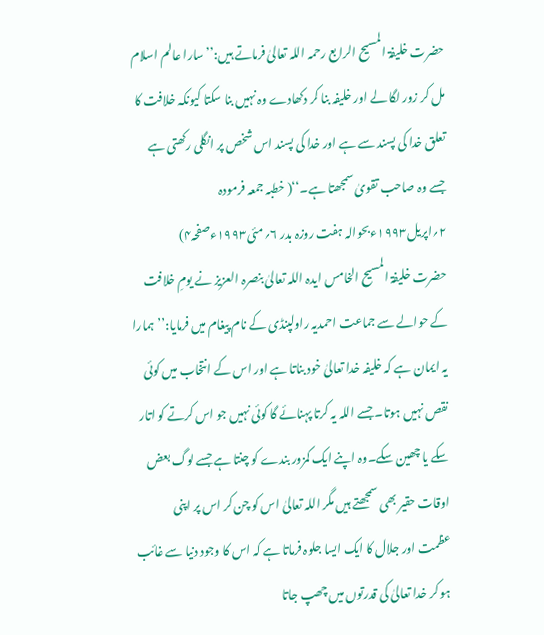حضرت خلیفۃ المسیح الرابع رحمہ اللہ تعالیٰ فرماتے ہیں:’’سارا عالم اسلام مل کر زور لگا لے اور خلیفہ بنا کر دکھادے وہ نہیں بنا سکتا کیونکہ خلافت کا تعلق خدا کی پسند سے ہے اور خدا کی پسند اس شخص پر انگلی رکھتی ہے جسے وہ صاحب تقویٰ سمجھتا ہے۔‘‘( خطبہ جمعہ فرمودہ ۲؍اپریل۱۹۹۳ءبحوالہ ہفت روزہ بدر ۶؍مئی۱۹۹۳ءصفحہ۴)
حضرت خلیفۃ المسیح الخامس ایدہ اللہ تعالیٰ بنصرہ العزیز نے یومِ خلافت کے حوالے سے جماعت احمدیہ راولپنڈی کے نام پیغام میں فرمایا:’’ہمارا یہ ایمان ہے کہ خلیفہ خدا تعالیٰ خود بناتا ہے اور اس کے انتخاب میں کوئی نقص نہیں ہوتا۔ جسے اللہ یہ کرتا پہنائے گا کوئی نہیں جو اس کرتے کو اتار سکے یا چھین سکے۔وہ اپنے ایک کمزور بندے کو چنتا ہے جسے لوگ بعض اوقات حقیر بھی سمجھتے ہیں مگر اللہ تعالیٰ اس کو چن کر اس پر اپنی عظمت اور جلال کا ایک ایسا جلوہ فرماتا ہے کہ اس کا وجود دنیا سے غائب ہو کر خدا تعالیٰ کی قدرتوں میں چھپ جاتا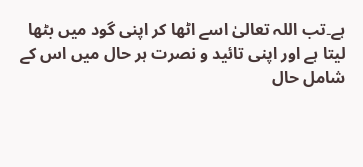ہے۔تب اللہ تعالیٰ اسے اٹھا کر اپنی گود میں بٹھا لیتا ہے اور اپنی تائید و نصرت ہر حال میں اس کے شامل حال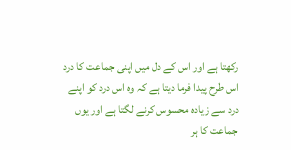رکھتا ہے اور اس کے دل میں اپنی جماعت کا درد اس طرح پیدا فرما دیتا ہے کہ وہ اس درد کو اپنے درد سے زیادہ محسوس کرنے لگتا ہے اور یوں جماعت کا ہر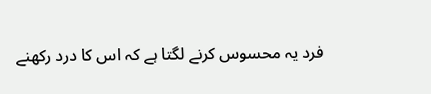فرد یہ محسوس کرنے لگتا ہے کہ اس کا درد رکھنے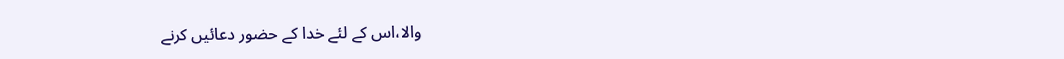والا،اس کے لئے خدا کے حضور دعائیں کرنے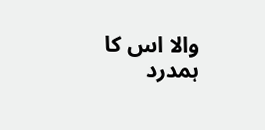والا اس کا ہمدرد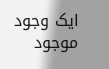ایک وجود موجود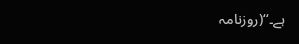ہے۔‘‘(روزنامہ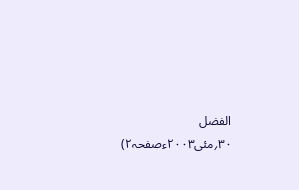الفضل ۳۰؍مئی۲۰۰۳ءصفحہ۲)